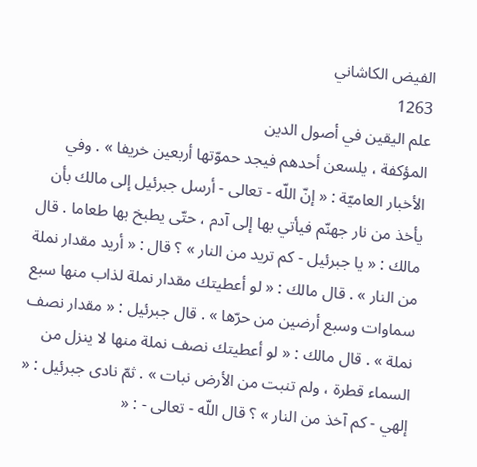الفيض الكاشاني
1263
علم اليقين في أصول الدين
المؤكفة ، يلسعن أحدهم فيجد حموّتها أربعين خريفا » . وفي الأخبار العاميّة : « إنّ اللّه - تعالى - أرسل جبرئيل إلى مالك بأن يأخذ من نار جهنّم فيأتي بها إلى آدم ، حتّى يطبخ بها طعاما . قال مالك : « يا جبرئيل - كم تريد من النار » ؟ قال : « أريد مقدار نملة من النار » . قال مالك : « لو أعطيتك مقدار نملة لذاب منها سبع سماوات وسبع أرضين من حرّها » . قال جبرئيل : « مقدار نصف نملة » . قال مالك : « لو أعطيتك نصف نملة منها لا ينزل من السماء قطرة ، ولم تنبت من الأرض نبات » . ثمّ نادى جبرئيل : « إلهي - كم آخذ من النار » ؟ قال اللّه - تعالى - : «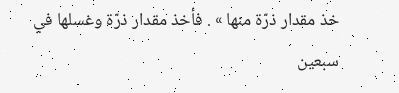خذ مقدار ذرّة منها » . فأخذ مقدار ذرّة وغسلها في سبعين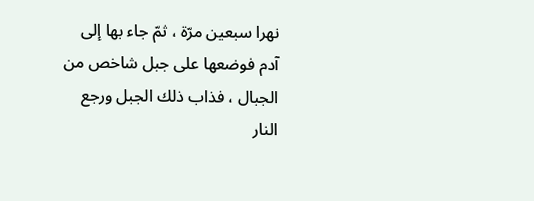نهرا سبعين مرّة ، ثمّ جاء بها إلى آدم فوضعها على جبل شاخص من الجبال ، فذاب ذلك الجبل ورجع النار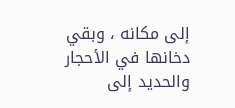إلى مكانه ، وبقي دخانها في الأحجار والحديد إلى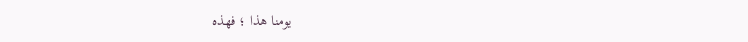يومنا هذا ؛ فهذه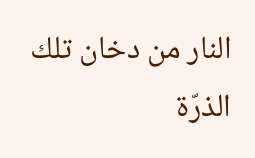النار من دخان تلك الذرّة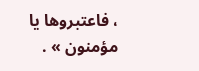، فاعتبروها يا مؤمنون » .